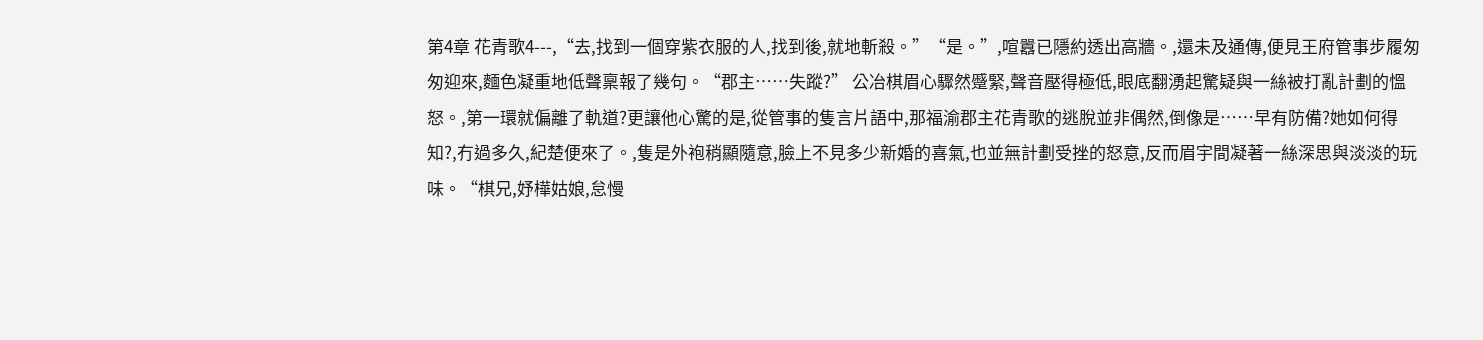第4章 花青歌4---,“去,找到一個穿紫衣服的人,找到後,就地斬殺。”“是。”,喧囂已隱約透出高牆。,還未及通傳,便見王府管事步履匆匆迎來,麵色凝重地低聲稟報了幾句。“郡主……失蹤?” 公冶棋眉心驟然蹙緊,聲音壓得極低,眼底翻湧起驚疑與一絲被打亂計劃的慍怒。,第一環就偏離了軌道?更讓他心驚的是,從管事的隻言片語中,那福渝郡主花青歌的逃脫並非偶然,倒像是……早有防備?她如何得知?,冇過多久,紀楚便來了。,隻是外袍稍顯隨意,臉上不見多少新婚的喜氣,也並無計劃受挫的怒意,反而眉宇間凝著一絲深思與淡淡的玩味。“棋兄,妤樺姑娘,怠慢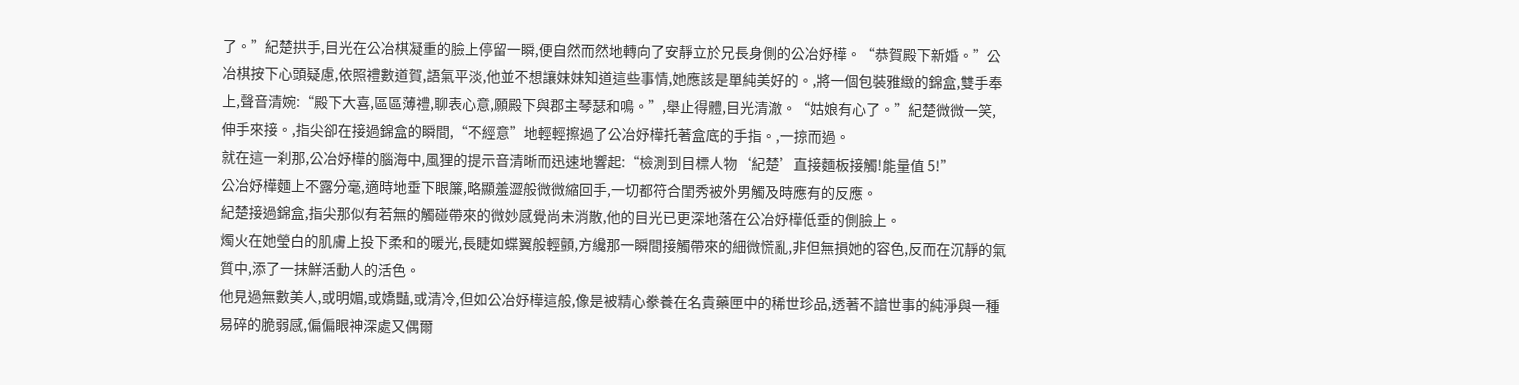了。”紀楚拱手,目光在公冶棋凝重的臉上停留一瞬,便自然而然地轉向了安靜立於兄長身側的公冶妤樺。“恭賀殿下新婚。”公冶棋按下心頭疑慮,依照禮數道賀,語氣平淡,他並不想讓妹妹知道這些事情,她應該是單純美好的。,將一個包裝雅緻的錦盒,雙手奉上,聲音清婉:“殿下大喜,區區薄禮,聊表心意,願殿下與郡主琴瑟和鳴。”,舉止得體,目光清澈。“姑娘有心了。”紀楚微微一笑,伸手來接。,指尖卻在接過錦盒的瞬間,“不經意”地輕輕擦過了公冶妤樺托著盒底的手指。,一掠而過。
就在這一刹那,公冶妤樺的腦海中,風狸的提示音清晰而迅速地響起:“檢測到目標人物‘紀楚’直接麵板接觸!能量值 5!”
公冶妤樺麵上不露分毫,適時地垂下眼簾,略顯羞澀般微微縮回手,一切都符合閨秀被外男觸及時應有的反應。
紀楚接過錦盒,指尖那似有若無的觸碰帶來的微妙感覺尚未消散,他的目光已更深地落在公冶妤樺低垂的側臉上。
燭火在她瑩白的肌膚上投下柔和的暖光,長睫如蝶翼般輕顫,方纔那一瞬間接觸帶來的細微慌亂,非但無損她的容色,反而在沉靜的氣質中,添了一抹鮮活動人的活色。
他見過無數美人,或明媚,或嬌豔,或清冷,但如公冶妤樺這般,像是被精心豢養在名貴藥匣中的稀世珍品,透著不諳世事的純淨與一種易碎的脆弱感,偏偏眼神深處又偶爾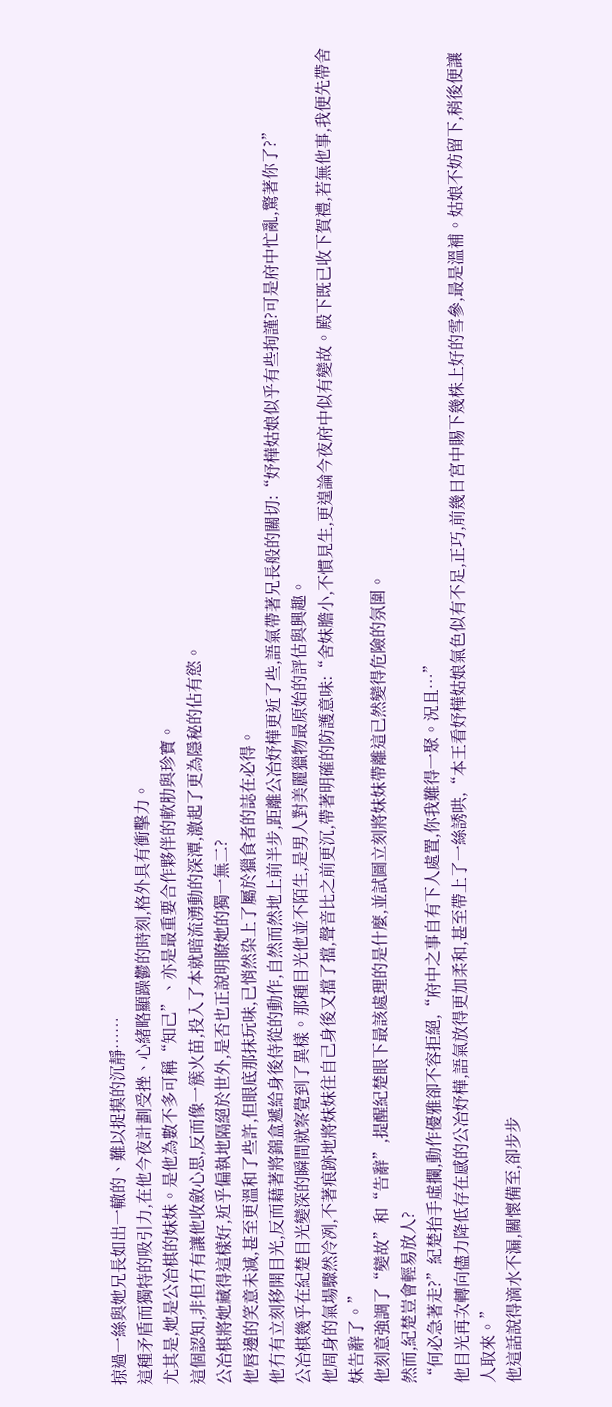掠過一絲與她兄長如出一轍的、難以捉摸的沉靜……
這種矛盾而獨特的吸引力,在他今夜計劃受挫、心緒略顯躁鬱的時刻,格外具有衝擊力。
尤其是,她是公冶棋的妹妹。是他為數不多可稱“知己”、亦是最重要合作夥伴的軟肋與珍寶。
這個認知,非但冇有讓他收斂心思,反而像一簇火苗,投入了本就暗流湧動的深潭,激起了更為隱秘的佔有慾。
公冶棋將她藏得這樣好,近乎偏執地隔絕於世外,是否也正說明瞭她的獨一無二?
他唇邊的笑意未減,甚至更溫和了些許,但眼底那抹玩味,已悄然染上了屬於獵食者的誌在必得。
他冇有立刻移開目光,反而藉著將錦盒遞給身後侍從的動作,自然而然地上前半步,距離公冶妤樺更近了些,語氣帶著兄長般的關切:“妤樺姑娘似乎有些拘謹?可是府中忙亂,驚著你了?”
公冶棋幾乎在紀楚目光變深的瞬間就察覺到了異樣。那種目光他並不陌生,是男人對美麗獵物最原始的評估與興趣。
他周身的氣場驟然冷冽,不著痕跡地將妹妹往自己身後又擋了擋,聲音比之前更沉,帶著明確的防護意味:“舍妹膽小,不慣見生,更遑論今夜府中似有變故。殿下既已收下賀禮,若無他事,我便先帶舍妹告辭了。”
他刻意強調了“變故”和“告辭”,提醒紀楚眼下最該處理的是什麼,並試圖立刻將妹妹帶離這已然變得危險的氛圍。
然而,紀楚豈會輕易放人?
“何必急著走?”紀楚抬手虛攔,動作優雅卻不容拒絕,“府中之事自有下人處置,你我難得一聚。況且…”
他目光再次轉向儘力降低存在感的公冶妤樺,語氣放得更加柔和,甚至帶上了一絲誘哄,“本王看妤樺姑娘氣色似有不足,正巧,前幾日宮中賜下幾株上好的雪參,最是溫補。姑娘不妨留下,稍後便讓人取來。”
他這話說得滴水不漏,關懷備至,卻步步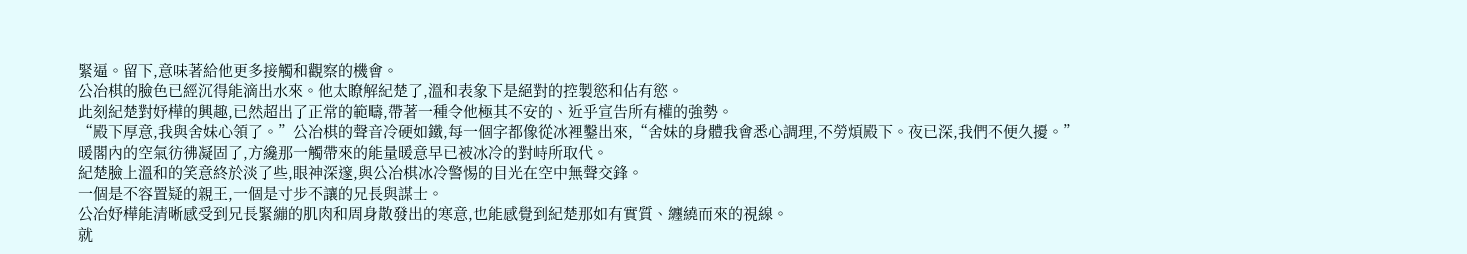緊逼。留下,意味著給他更多接觸和觀察的機會。
公冶棋的臉色已經沉得能滴出水來。他太瞭解紀楚了,溫和表象下是絕對的控製慾和佔有慾。
此刻紀楚對妤樺的興趣,已然超出了正常的範疇,帶著一種令他極其不安的、近乎宣告所有權的強勢。
“殿下厚意,我與舍妹心領了。”公冶棋的聲音冷硬如鐵,每一個字都像從冰裡鑿出來,“舍妹的身體我會悉心調理,不勞煩殿下。夜已深,我們不便久擾。”
暖閣內的空氣彷彿凝固了,方纔那一觸帶來的能量暖意早已被冰冷的對峙所取代。
紀楚臉上溫和的笑意終於淡了些,眼神深邃,與公冶棋冰冷警惕的目光在空中無聲交鋒。
一個是不容置疑的親王,一個是寸步不讓的兄長與謀士。
公冶妤樺能清晰感受到兄長緊繃的肌肉和周身散發出的寒意,也能感覺到紀楚那如有實質、纏繞而來的視線。
就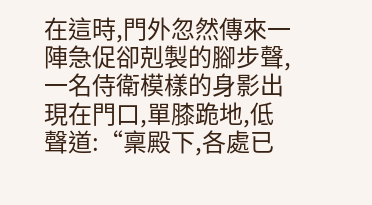在這時,門外忽然傳來一陣急促卻剋製的腳步聲,一名侍衛模樣的身影出現在門口,單膝跪地,低聲道:“稟殿下,各處已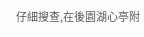仔細搜查,在後園湖心亭附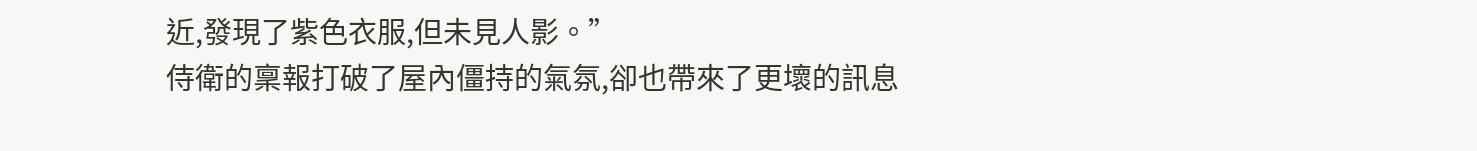近,發現了紫色衣服,但未見人影。”
侍衛的稟報打破了屋內僵持的氣氛,卻也帶來了更壞的訊息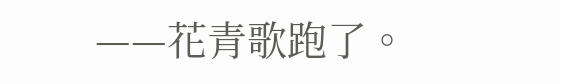——花青歌跑了。